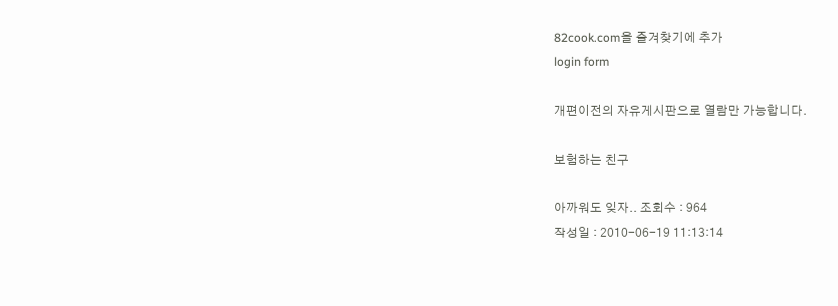82cook.com을 즐겨찾기에 추가
login form

개편이전의 자유게시판으로 열람만 가능합니다.

보험하는 친구

아까워도 잊자.. 조회수 : 964
작성일 : 2010-06-19 11:13:14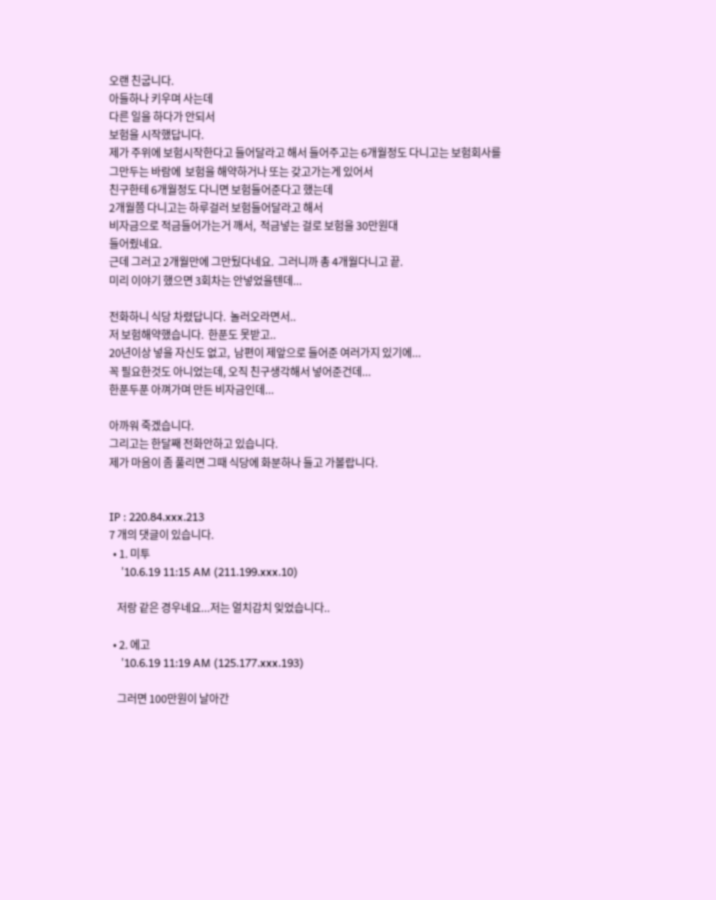오랜 친굽니다.
아들하나 키우며 사는데
다른 일을 하다가 안되서
보험을 시작했답니다.
제가 주위에 보험시작한다고 들어달라고 해서 들어주고는 6개월정도 다니고는 보험회사를
그만두는 바람에  보험을 해약하거나 또는 갖고가는게 있어서
친구한테 6개월정도 다니면 보험들어준다고 했는데
2개월쯤 다니고는 하루걸러 보험들어달라고 해서
비자금으로 적금들어가는거 깨서,  적금넣는 걸로 보험을 30만원대
들어줬네요.
근데 그러고 2개월만에 그만뒀다네요.  그러니까 총 4개월다니고 끝.
미리 이야기 했으면 3회차는 안넣었을텐데...

전화하니 식당 차렸답니다.  놀러오라면서..
저 보험해약했습니다.  한푼도 못받고..
20년이상 넣을 자신도 없고,  남편이 제앞으로 들어준 여러가지 있기에...
꼭 필요한것도 아니었는데, 오직 친구생각해서 넣어준건데...
한푼두푼 아껴가며 만든 비자금인데...

아까워 죽겠습니다.
그리고는 한달째 전화안하고 있습니다.
제가 마음이 좀 풀리면 그때 식당에 화분하나 들고 가볼랍니다.


IP : 220.84.xxx.213
7 개의 댓글이 있습니다.
  • 1. 미투
    '10.6.19 11:15 AM (211.199.xxx.10)

    저랑 같은 경우네요...저는 얼치감치 잊었습니다..

  • 2. 에고
    '10.6.19 11:19 AM (125.177.xxx.193)

    그러면 100만원이 날아간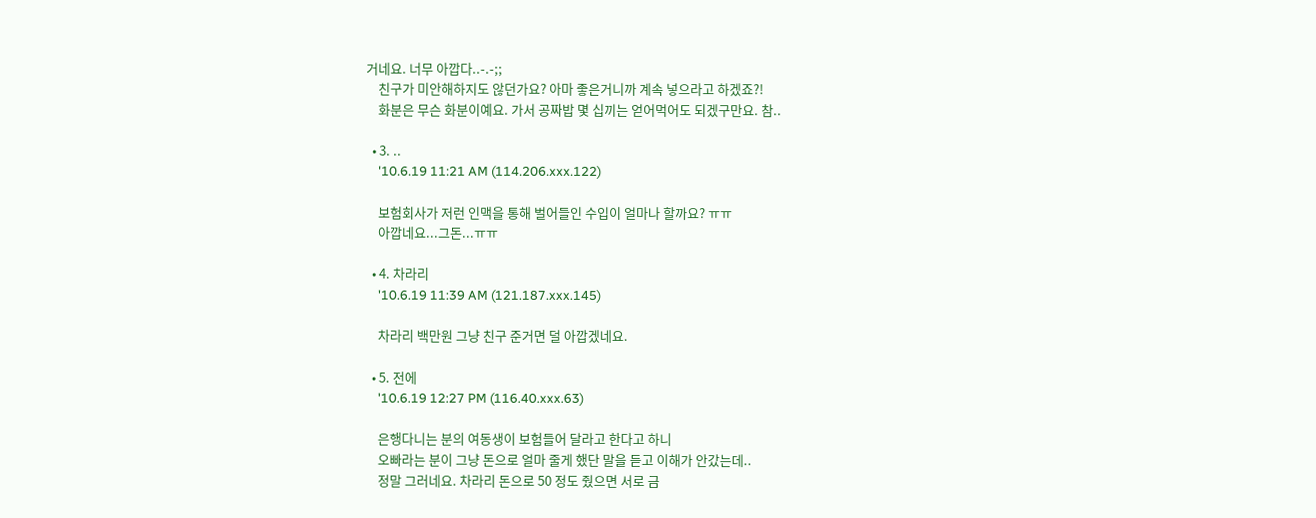거네요. 너무 아깝다..-.-;;
    친구가 미안해하지도 않던가요? 아마 좋은거니까 계속 넣으라고 하겠죠?!
    화분은 무슨 화분이예요. 가서 공짜밥 몇 십끼는 얻어먹어도 되겠구만요. 참..

  • 3. ..
    '10.6.19 11:21 AM (114.206.xxx.122)

    보험회사가 저런 인맥을 통해 벌어들인 수입이 얼마나 할까요? ㅠㅠ
    아깝네요...그돈...ㅠㅠ

  • 4. 차라리
    '10.6.19 11:39 AM (121.187.xxx.145)

    차라리 백만원 그냥 친구 준거면 덜 아깝겠네요.

  • 5. 전에
    '10.6.19 12:27 PM (116.40.xxx.63)

    은행다니는 분의 여동생이 보험들어 달라고 한다고 하니
    오빠라는 분이 그냥 돈으로 얼마 줄게 했단 말을 듣고 이해가 안갔는데..
    정말 그러네요. 차라리 돈으로 50 정도 줬으면 서로 금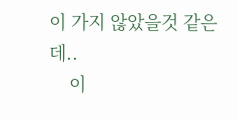이 가지 않았을것 같은데..
    이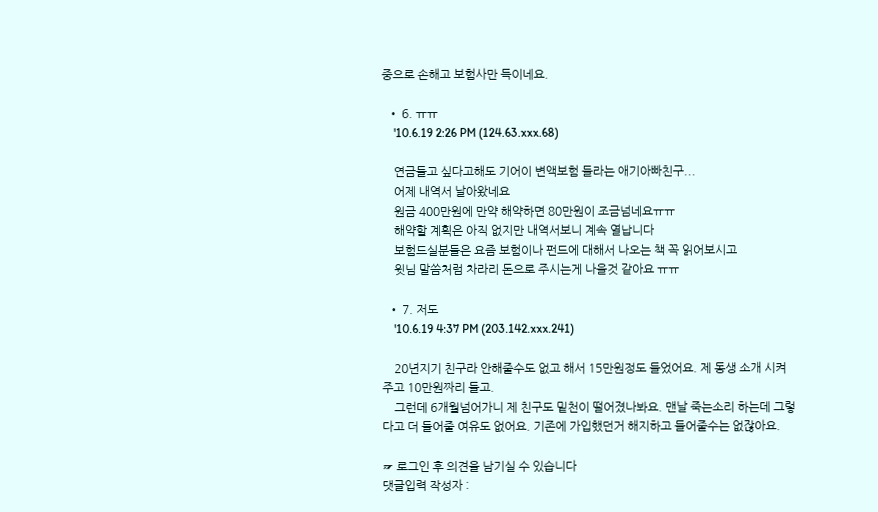중으로 손해고 보험사만 득이네요.

  • 6. ㅠㅠ
    '10.6.19 2:26 PM (124.63.xxx.68)

    연금들고 싶다고해도 기어이 변액보험 들라는 애기아빠친구...
    어제 내역서 날아왔네요
    원금 400만원에 만약 해약하면 80만원이 조금넘네요ㅠㅠ
    해약할 계획은 아직 없지만 내역서보니 계속 열납니다
    보험드실분들은 요즘 보험이나 펀드에 대해서 나오는 책 꼭 읽어보시고
    윗님 말씀처럼 차라리 돈으로 주시는게 나을것 같아요 ㅠㅠ

  • 7. 저도
    '10.6.19 4:37 PM (203.142.xxx.241)

    20년지기 친구라 안해줄수도 없고 해서 15만원정도 들었어요. 제 동생 소개 시켜주고 10만원짜리 들고.
    그런데 6개월넘어가니 제 친구도 밑천이 떨어졌나봐요. 맨날 죽는소리 하는데 그렇다고 더 들어줄 여유도 없어요. 기존에 가입했던거 해지하고 들어줄수는 없잖아요.

☞ 로그인 후 의견을 남기실 수 있습니다
댓글입력 작성자 :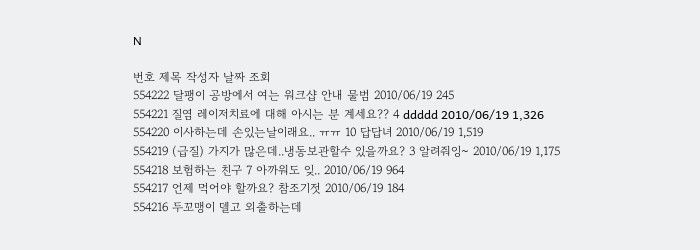N

번호 제목 작성자 날짜 조회
554222 달팽이 공방에서 여는 워크샵 안내 물범 2010/06/19 245
554221 질염 레이저치료에 대해 아시는 분 계세요?? 4 ddddd 2010/06/19 1,326
554220 이사하는데 손있는날이래요.. ㅠㅠ 10 답답녀 2010/06/19 1,519
554219 (급질) 가지가 많은데..냉동보관할수 있을까요? 3 알려줘잉~ 2010/06/19 1,175
554218 보험하는 친구 7 아까워도 잊.. 2010/06/19 964
554217 언제 먹어야 할까요? 참조기젓 2010/06/19 184
554216 두꼬맹이 델고 외출하는데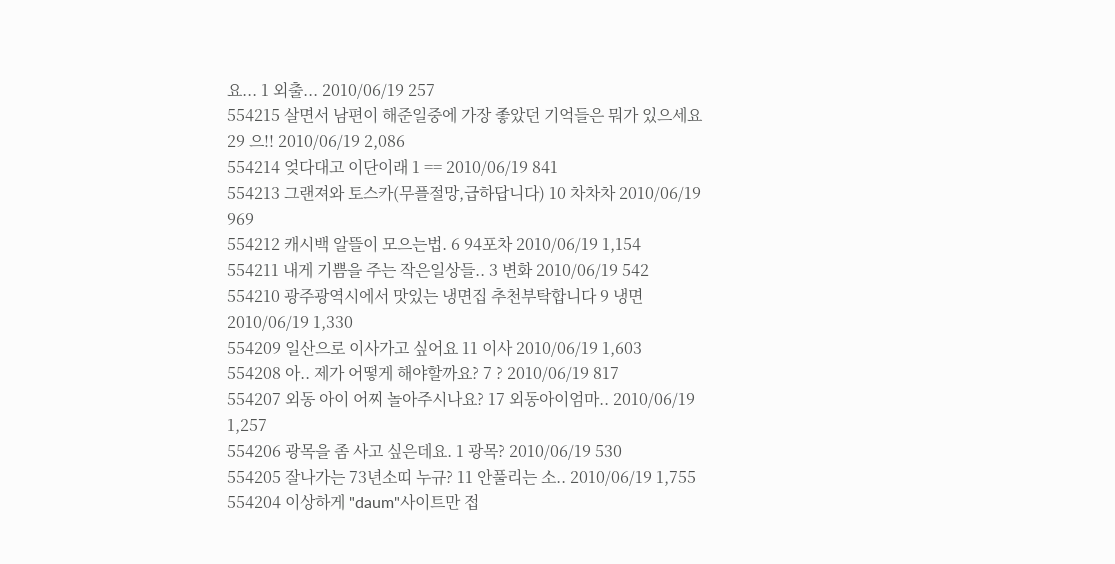요... 1 외출... 2010/06/19 257
554215 살면서 남편이 해준일중에 가장 좋았던 기억들은 뭐가 있으세요 29 으!! 2010/06/19 2,086
554214 엊다대고 이단이래 1 == 2010/06/19 841
554213 그랜져와 토스카(무플절망,급하답니다) 10 차차차 2010/06/19 969
554212 캐시백 알뜰이 모으는법. 6 94포차 2010/06/19 1,154
554211 내게 기쁨을 주는 작은일상들.. 3 변화 2010/06/19 542
554210 광주광역시에서 맛있는 냉면집 추천부탁합니다 9 냉면 2010/06/19 1,330
554209 일산으로 이사가고 싶어요 11 이사 2010/06/19 1,603
554208 아.. 제가 어떻게 해야할까요? 7 ? 2010/06/19 817
554207 외동 아이 어찌 놀아주시나요? 17 외동아이엄마.. 2010/06/19 1,257
554206 광목을 좀 사고 싶은데요. 1 광목? 2010/06/19 530
554205 잘나가는 73년소띠 누규? 11 안풀리는 소.. 2010/06/19 1,755
554204 이상하게 "daum"사이트만 접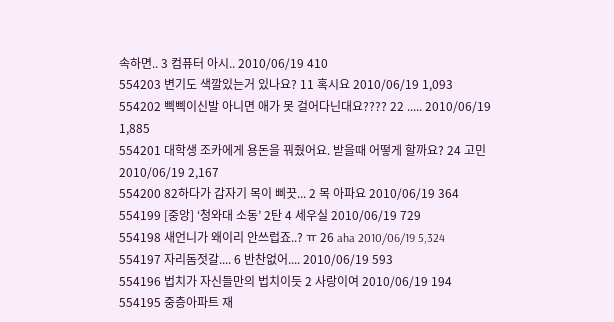속하면.. 3 컴퓨터 아시.. 2010/06/19 410
554203 변기도 색깔있는거 있나요? 11 혹시요 2010/06/19 1,093
554202 삑삑이신발 아니면 애가 못 걸어다닌대요???? 22 ..... 2010/06/19 1,885
554201 대학생 조카에게 용돈을 꿔줬어요. 받을때 어떻게 할까요? 24 고민 2010/06/19 2,167
554200 82하다가 갑자기 목이 삐끗... 2 목 아파요 2010/06/19 364
554199 [중앙] ‘청와대 소동’ 2탄 4 세우실 2010/06/19 729
554198 새언니가 왜이리 안쓰럽죠..? ㅠ 26 aha 2010/06/19 5,324
554197 자리돔젓갈.... 6 반찬없어.... 2010/06/19 593
554196 법치가 자신들만의 법치이듯 2 사랑이여 2010/06/19 194
554195 중층아파트 재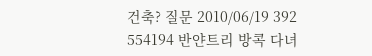건축? 질문 2010/06/19 392
554194 반얀트리 방콕 다녀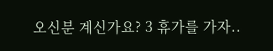오신분 계신가요? 3 휴가를 가자..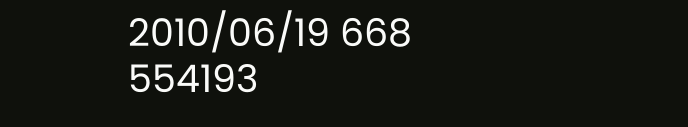2010/06/19 668
554193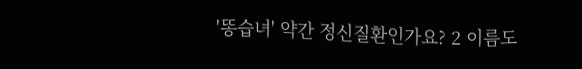'똥습녀' 약간 정신질환인가요? 2 이름도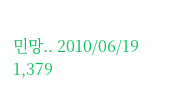민망.. 2010/06/19 1,379